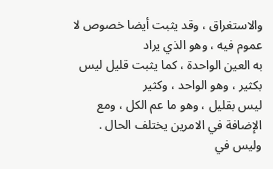والاستغراق ، وقد يثبت أيضا خصوص لا عموم فيه ، وهو الذي يراد
به العين الواحدة ، كما يثبت قليل ليس بكثير ، وهو الواحد ، وكثير
ليس بقليل ، وهو ما عم الكل ، ومع الإضافة في الامرين يختلف الحال .
وليس في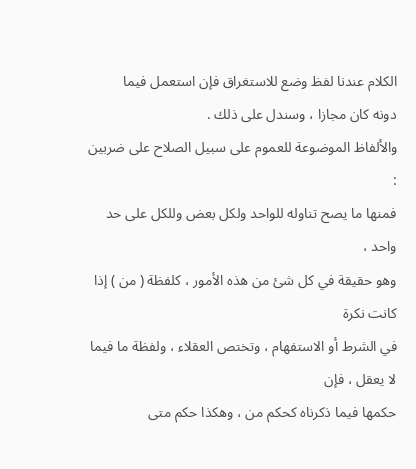الكلام عندنا لفظ وضع للاستغراق فإن استعمل فيما
دونه كان مجازا ، وسندل على ذلك .
والألفاظ الموضوعة للعموم على سبيل الصلاح على ضربين :
فمنها ما يصح تناوله للواحد ولكل بعض وللكل على حد واحد ،
وهو حقيقة في كل شئ من هذه الأمور ، كلفظة ( من ) إذا كانت نكرة
في الشرط أو الاستفهام ، وتختص العقلاء ، ولفظة ما فيما لا يعقل ، فإن
حكمها فيما ذكرناه كحكم من ، وهكذا حكم متى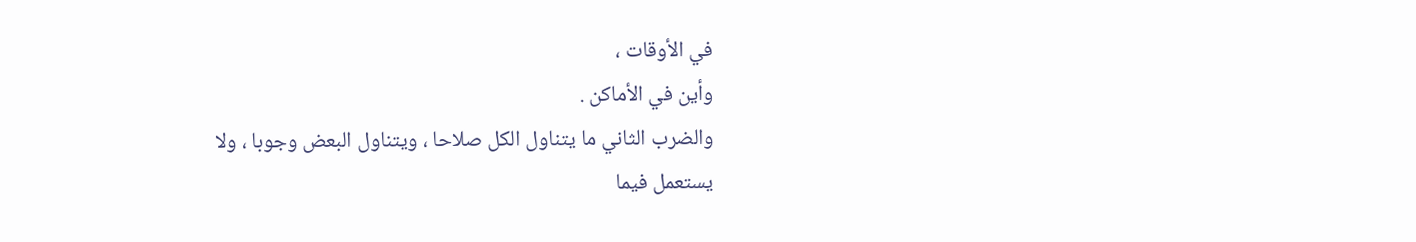في الأوقات ،
وأين في الأماكن .
والضرب الثاني ما يتناول الكل صلاحا ، ويتناول البعض وجوبا ، ولا
يستعمل فيما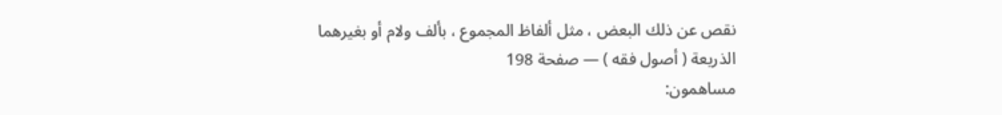نقص عن ذلك البعض ، مثل ألفاظ المجموع ، بألف ولام أو بغيرهما
الذريعة ( أصول فقه ) — صفحة 198
مساهمون: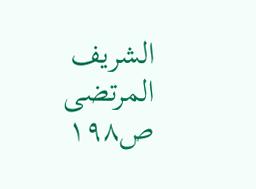الشريف المرتضى
ص١٩٨